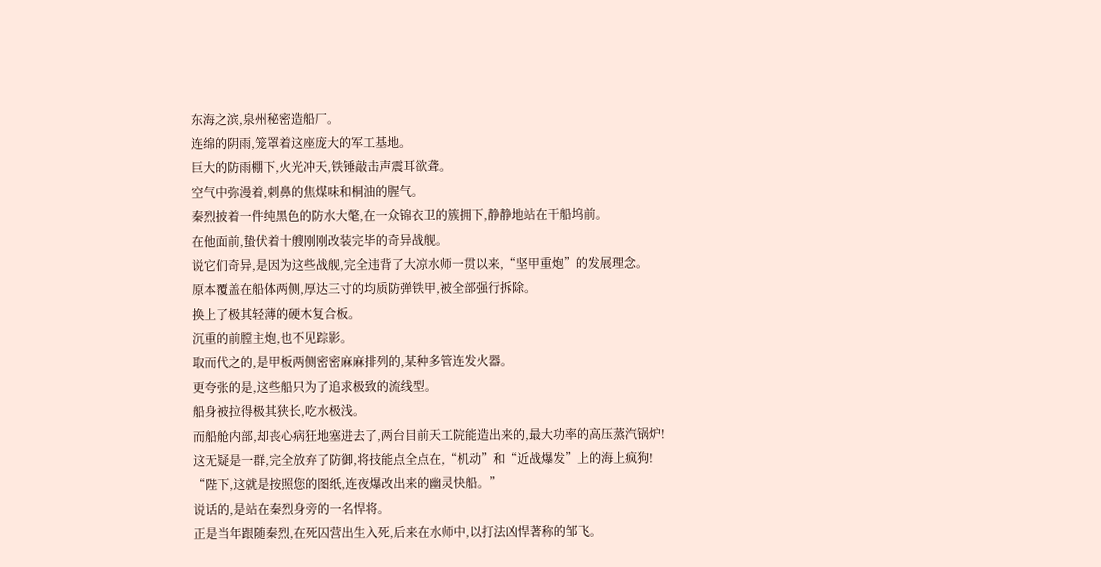东海之滨,泉州秘密造船厂。
连绵的阴雨,笼罩着这座庞大的军工基地。
巨大的防雨棚下,火光冲天,铁锤敲击声震耳欲聋。
空气中弥漫着,刺鼻的焦煤味和桐油的腥气。
秦烈披着一件纯黑色的防水大氅,在一众锦衣卫的簇拥下,静静地站在干船坞前。
在他面前,蛰伏着十艘刚刚改装完毕的奇异战舰。
说它们奇异,是因为这些战舰,完全违背了大凉水师一贯以来,“坚甲重炮”的发展理念。
原本覆盖在船体两侧,厚达三寸的均质防弹铁甲,被全部强行拆除。
换上了极其轻薄的硬木复合板。
沉重的前膛主炮,也不见踪影。
取而代之的,是甲板两侧密密麻麻排列的,某种多管连发火器。
更夸张的是,这些船只为了追求极致的流线型。
船身被拉得极其狭长,吃水极浅。
而船舱内部,却丧心病狂地塞进去了,两台目前天工院能造出来的,最大功率的高压蒸汽锅炉!
这无疑是一群,完全放弃了防御,将技能点全点在,“机动”和“近战爆发”上的海上疯狗!
“陛下,这就是按照您的图纸,连夜爆改出来的幽灵快船。”
说话的,是站在秦烈身旁的一名悍将。
正是当年跟随秦烈,在死囚营出生入死,后来在水师中,以打法凶悍著称的邹飞。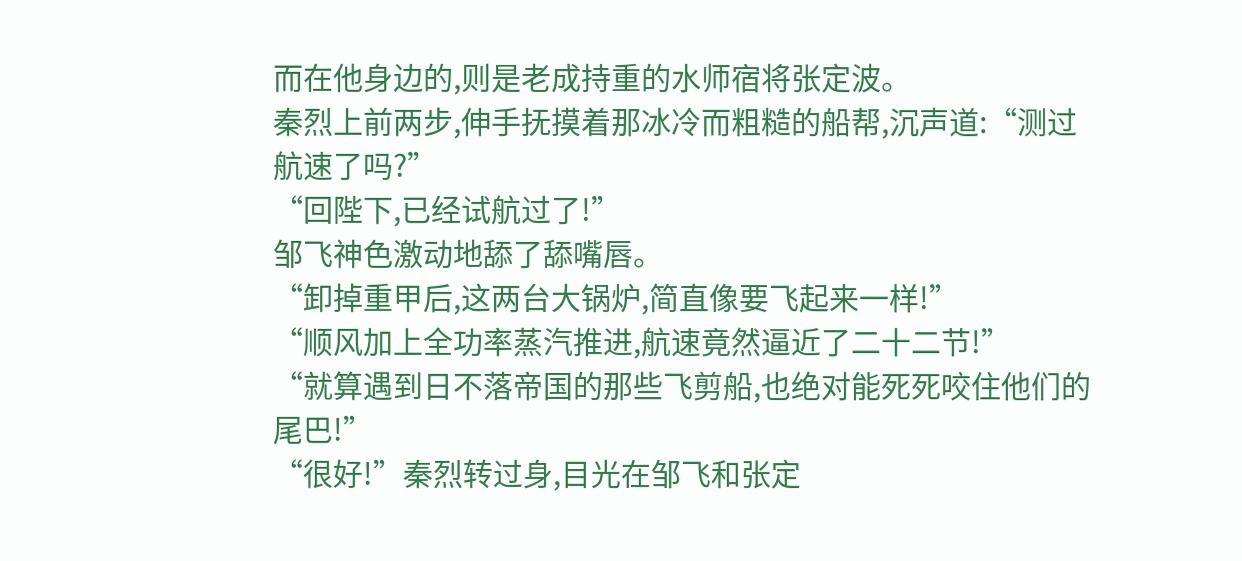而在他身边的,则是老成持重的水师宿将张定波。
秦烈上前两步,伸手抚摸着那冰冷而粗糙的船帮,沉声道:“测过航速了吗?”
“回陛下,已经试航过了!”
邹飞神色激动地舔了舔嘴唇。
“卸掉重甲后,这两台大锅炉,简直像要飞起来一样!”
“顺风加上全功率蒸汽推进,航速竟然逼近了二十二节!”
“就算遇到日不落帝国的那些飞剪船,也绝对能死死咬住他们的尾巴!”
“很好!”秦烈转过身,目光在邹飞和张定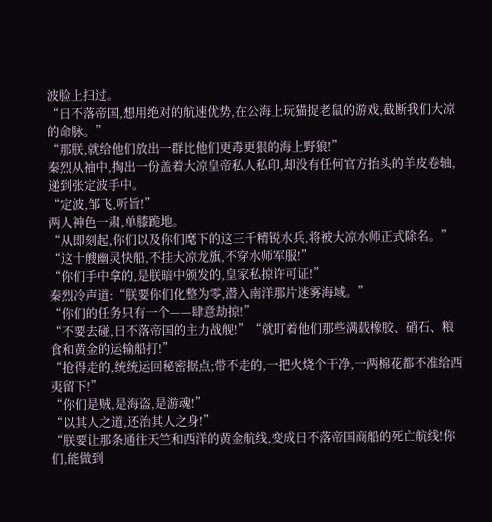波脸上扫过。
“日不落帝国,想用绝对的航速优势,在公海上玩猫捉老鼠的游戏,截断我们大凉的命脉。”
“那朕,就给他们放出一群比他们更毒更狠的海上野狼!”
秦烈从袖中,掏出一份盖着大凉皇帝私人私印,却没有任何官方抬头的羊皮卷轴,递到张定波手中。
“定波,邹飞,听旨!”
两人神色一肃,单膝跪地。
“从即刻起,你们以及你们麾下的这三千精锐水兵,将被大凉水师正式除名。”
“这十艘幽灵快船,不挂大凉龙旗,不穿水师军服!”
“你们手中拿的,是朕暗中颁发的,皇家私掠许可证!”
秦烈冷声道:“朕要你们化整为零,潜入南洋那片迷雾海域。”
“你们的任务只有一个——肆意劫掠!”
“不要去碰,日不落帝国的主力战舰!”“就盯着他们那些满载橡胶、硝石、粮食和黄金的运输船打!”
“抢得走的,统统运回秘密据点;带不走的,一把火烧个干净,一两棉花都不准给西夷留下!”
“你们是贼,是海盗,是游魂!”
“以其人之道,还治其人之身!”
“朕要让那条通往天竺和西洋的黄金航线,变成日不落帝国商船的死亡航线!你们,能做到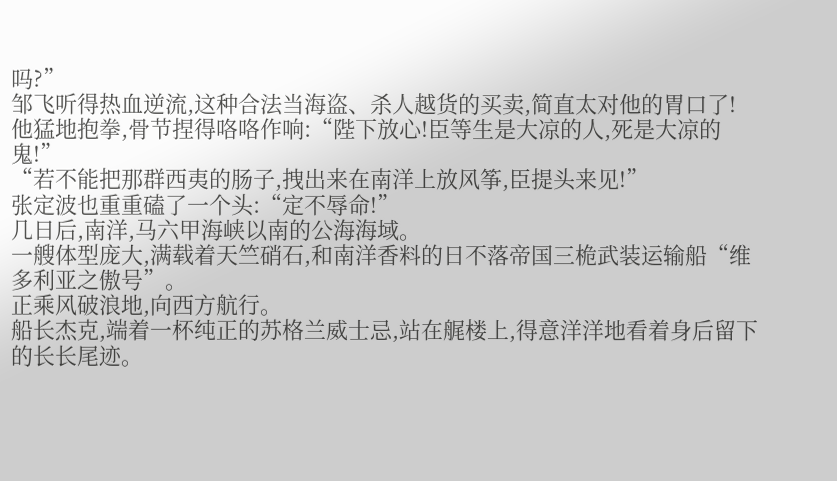吗?”
邹飞听得热血逆流,这种合法当海盗、杀人越货的买卖,简直太对他的胃口了!
他猛地抱拳,骨节捏得咯咯作响:“陛下放心!臣等生是大凉的人,死是大凉的鬼!”
“若不能把那群西夷的肠子,拽出来在南洋上放风筝,臣提头来见!”
张定波也重重磕了一个头:“定不辱命!”
几日后,南洋,马六甲海峡以南的公海海域。
一艘体型庞大,满载着天竺硝石,和南洋香料的日不落帝国三桅武装运输船“维多利亚之傲号”。
正乘风破浪地,向西方航行。
船长杰克,端着一杯纯正的苏格兰威士忌,站在艉楼上,得意洋洋地看着身后留下的长长尾迹。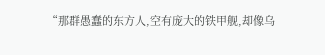“那群愚蠢的东方人,空有庞大的铁甲舰,却像乌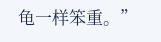龟一样笨重。”